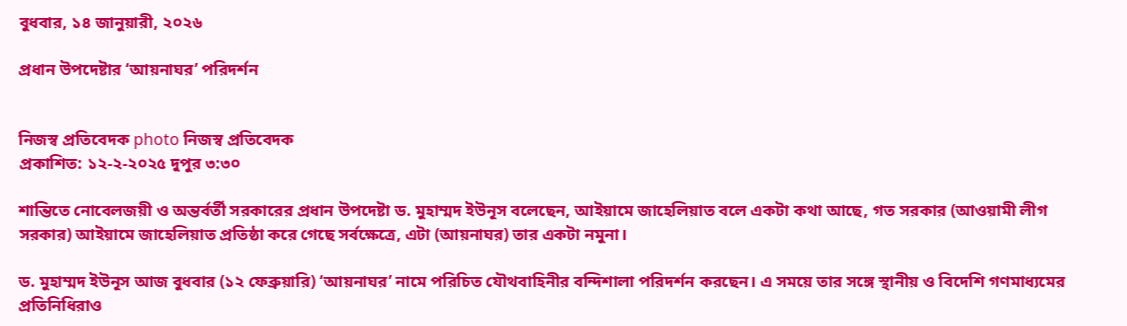বুধবার, ১৪ জানুয়ারী, ২০২৬

প্রধান উপদেষ্টার ‘আয়নাঘর’ পরিদর্শন


নিজস্ব প্রতিবেদক photo নিজস্ব প্রতিবেদক
প্রকাশিত: ১২-২-২০২৫ দুপুর ৩:৩০

শান্তিতে নোবেলজয়ী ও অন্তর্বর্তী সরকারের প্রধান উপদেষ্টা ড. মুহাম্মদ ইউনূস বলেছেন, আইয়ামে জাহেলিয়াত বলে একটা কথা আছে, গত সরকার (আওয়ামী লীগ সরকার) আইয়ামে জাহেলিয়াত প্রতিষ্ঠা করে গেছে সর্বক্ষেত্রে, এটা (আয়নাঘর) তার একটা নমুনা।

ড. মুহাম্মদ ইউনূস আজ বুধবার (১২ ফেব্রুয়ারি) ‘আয়নাঘর’ নামে পরিচিত যৌথবাহিনীর বন্দিশালা পরিদর্শন করছেন। এ সময়ে তার সঙ্গে স্থানীয় ও বিদেশি গণমাধ্যমের প্রতিনিধিরাও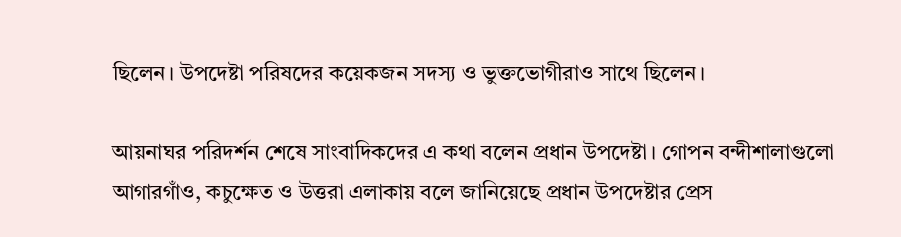ছিলেন। উপদেষ্টা পরিষদের কয়েকজন সদস্য ও ভুক্তভোগীরাও সাথে ছিলেন।

আয়নাঘর পরিদর্শন শেষে সাংবাদিকদের এ কথা বলেন প্রধান উপদেষ্টা। গোপন বন্দীশালাগুলো আগারগাঁও, কচুক্ষেত ও উত্তরা এলাকায় বলে জানিয়েছে প্রধান উপদেষ্টার প্রেস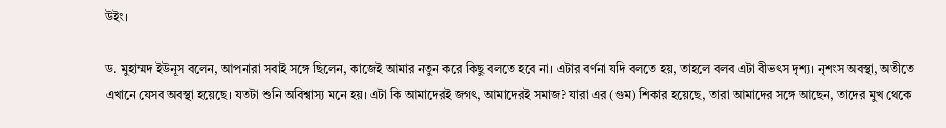উইং।

ড. মুহাম্মদ ইউনূস বলেন, আপনারা সবাই সঙ্গে ছিলেন, কাজেই আমার নতুন করে কিছু বলতে হবে না। এটার বর্ণনা যদি বলতে হয়, তাহলে বলব এটা বীভৎস দৃশ্য। নৃশংস অবস্থা, অতীতে এখানে যেসব অবস্থা হয়েছে। যতটা শুনি অবিশ্বাস্য মনে হয়। এটা কি আমাদেরই জগৎ, আমাদেরই সমাজ? যারা এর (গুম) শিকার হয়েছে, তারা আমাদের সঙ্গে আছেন, তাদের মুখ থেকে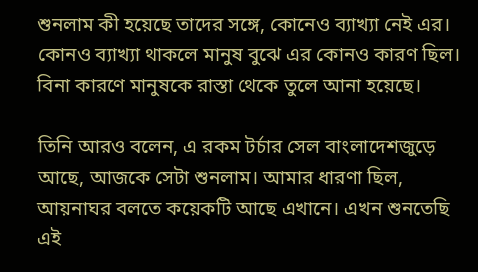শুনলাম কী হয়েছে তাদের সঙ্গে, কোনেও ব্যাখ্যা নেই এর। কোনও ব্যাখ্যা থাকলে মানুষ বুঝে এর কোনও কারণ ছিল। বিনা কারণে মানুষকে রাস্তা থেকে তুলে আনা হয়েছে।

তিনি আরও বলেন, এ রকম টর্চার সেল বাংলাদেশজুড়ে আছে, আজকে সেটা শুনলাম। আমার ধারণা ছিল, আয়নাঘর বলতে কয়েকটি আছে এখানে। এখন শুনতেছি এই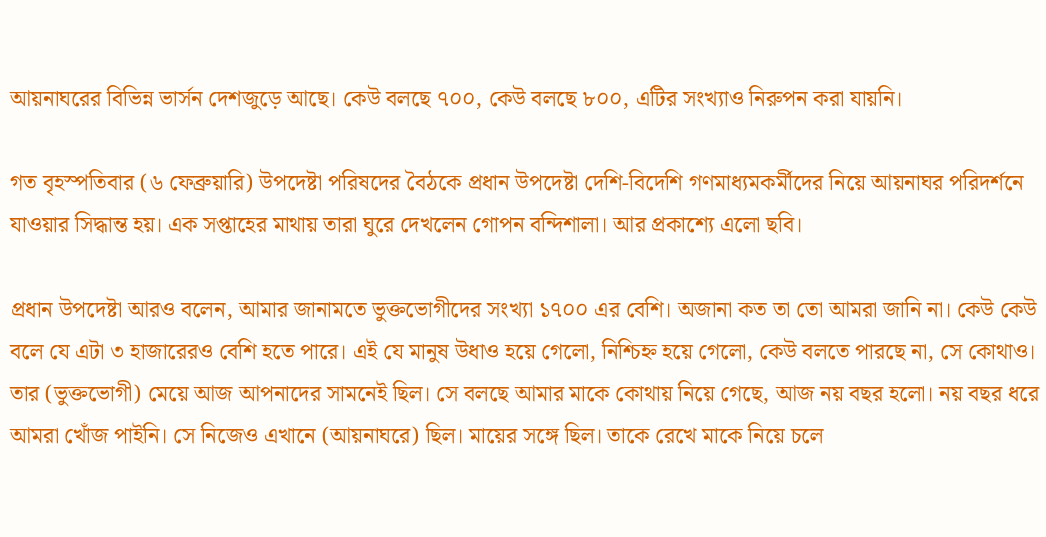আয়নাঘরের বিভিন্ন ভার্সন দেশজুড়ে আছে। কেউ বলছে ৭০০, কেউ বলছে ৮০০, এটির সংখ্যাও নিরুপন করা যায়নি।

গত বৃহস্পতিবার (৬ ফেব্রুয়ারি) উপদেষ্টা পরিষদের বৈঠকে প্রধান উপদেষ্টা দেশি-বিদেশি গণমাধ্যমকর্মীদের নিয়ে আয়নাঘর পরিদর্শনে যাওয়ার সিদ্ধান্ত হয়। এক সপ্তাহের মাথায় তারা ঘুরে দেখলেন গোপন বন্দিশালা। আর প্রকাশ্যে এলো ছবি।

প্রধান উপদেষ্টা আরও বলেন, আমার জানামতে ভুক্তভোগীদের সংখ্যা ১৭০০ এর বেশি। অজানা কত তা তো আমরা জানি না। কেউ কেউ বলে যে এটা ৩ হাজারেরও বেশি হতে পারে। এই যে মানুষ উধাও হয়ে গেলো, নিশ্চিহ্ন হয়ে গেলো, কেউ বলতে পারছে না, সে কোথাও। তার (ভুক্তভোগী) মেয়ে আজ আপনাদের সামনেই ছিল। সে বলছে আমার মাকে কোথায় নিয়ে গেছে, আজ নয় বছর হলো। নয় বছর ধরে আমরা খোঁজ পাইনি। সে নিজেও এখানে (আয়নাঘরে) ছিল। মায়ের সঙ্গে ছিল। তাকে রেখে মাকে নিয়ে চলে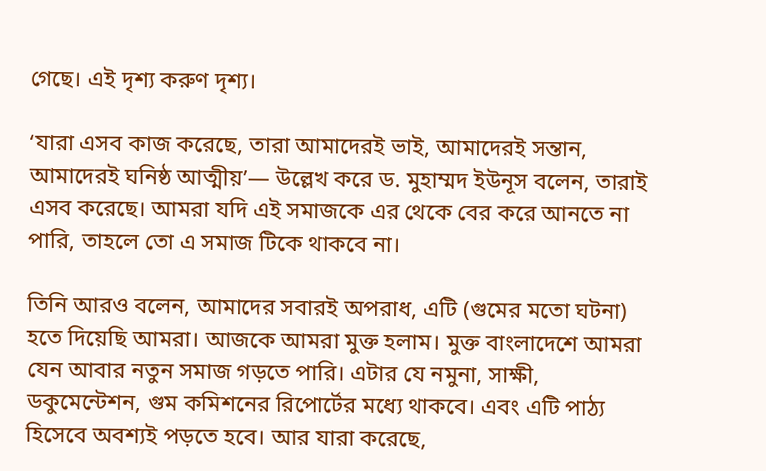গেছে। এই দৃশ্য করুণ দৃশ্য।

‘যারা এসব কাজ করেছে, তারা আমাদেরই ভাই, আমাদেরই সন্তান, আমাদেরই ঘনিষ্ঠ আত্মীয়’— উল্লেখ করে ড. মুহাম্মদ ইউনূস বলেন, তারাই এসব করেছে। আমরা যদি এই সমাজকে এর থেকে বের করে আনতে না পারি, তাহলে তো এ সমাজ টিকে থাকবে না।

তিনি আরও বলেন, আমাদের সবারই অপরাধ, এটি (গুমের মতো ঘটনা) হতে দিয়েছি আমরা। আজকে আমরা মুক্ত হলাম। মুক্ত বাংলাদেশে আমরা যেন আবার নতুন সমাজ গড়তে পারি। এটার যে নমুনা, সাক্ষী, ডকুমেন্টেশন, গুম কমিশনের রিপোর্টের মধ্যে থাকবে। এবং এটি পাঠ্য হিসেবে অবশ্যই পড়তে হবে। আর যারা করেছে,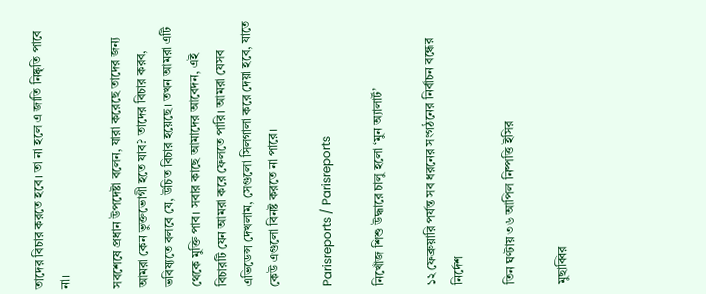তাদের বিচার করতে হবে। তা না হলে এ জাতি নিষ্কৃতি পাবে না।

সবশেষে প্রধান উপদেষ্টা বলেন, যারা করেছে তাদের জন্য আমরা কেন ভুক্তভোগী হতে যাব? তাদের বিচার করব, ভবিষ্যতে বলবে যে, উচিত বিচার হয়েছে। তখন আমরা এটি থেকে মুক্তি পাব। সবার কাছে আমাদের আবেদন, এই বিচারটি যেন আমরা করে ফেলতে পারি। আমরা যেসব এভিডেন্স দেখলাম, সেগুলো সিলগালা করে দেয়া হবে, যাতে কেউ এগুলো বিনষ্ট করতে না পারে।

Parisreports / Parisreports

নিখোঁজ শিশু উদ্ধারে চালু হলো ‘মুন অ্যালার্ট’

১২ ফেব্রুয়ারি পর্যন্ত সব ধরনের সংগঠনের নির্বাচন বন্ধের নির্দেশ

তিন ঘণ্টায় ৩৬ আপিল নিষ্পত্তি ইসির

মুছাব্বির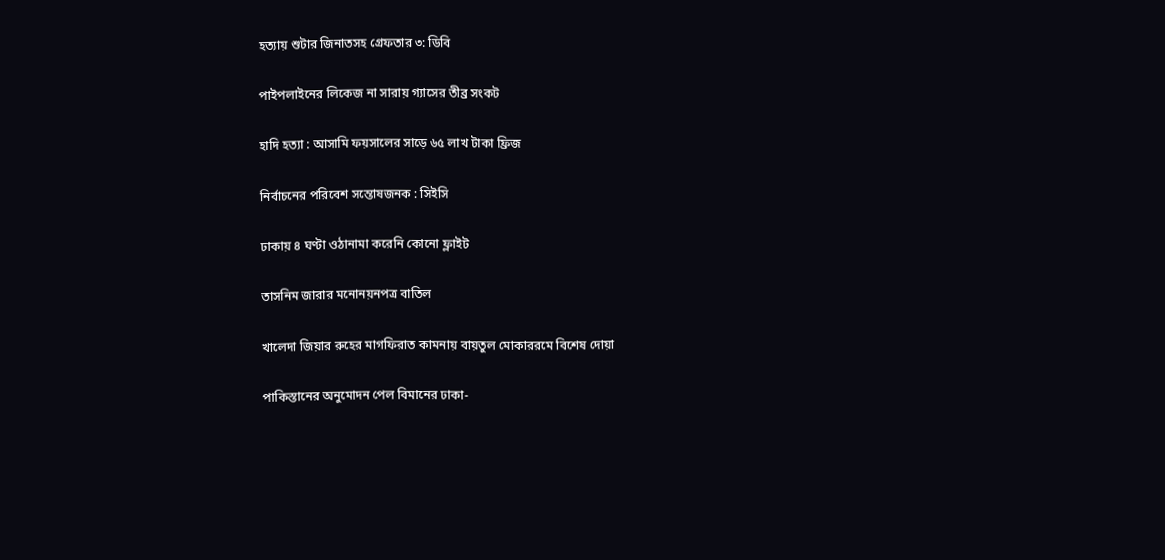হত্যায় শুটার জিনাতসহ গ্রেফতার ৩: ডিবি

পাইপলাইনের লিকেজ না সারায় গ্যাসের তীব্র সংকট

হাদি হত্যা : আসামি ফয়সালের সাড়ে ৬৫ লাখ টাকা ফ্রিজ

নির্বাচনের পরিবেশ সন্তোষজনক : সিইসি

ঢাকায় ৪ ঘণ্টা ওঠানামা করেনি কোনো ফ্লাইট

তাসনিম জারার মনোনয়নপত্র বাতিল

খালেদা জিয়ার রুহের মাগফিরাত কামনায় বায়তুল মোকাররমে বিশেষ দোয়া

পাকিস্তানের অনুমোদন পেল বিমানের ঢাকা-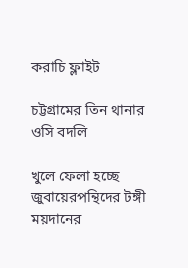করাচি ফ্লাইট

চট্টগ্রামের তিন থানার ওসি বদলি

খুলে ফেলা হচ্ছে জুবায়েরপন্থিদের টঙ্গী ময়দানের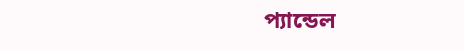প্যান্ডেল